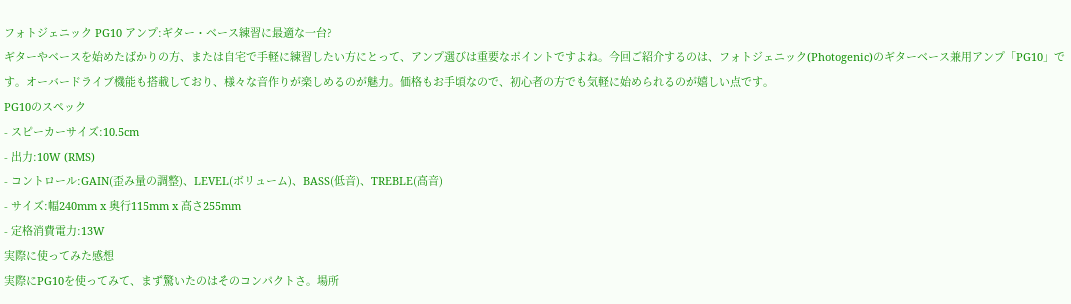フォトジェニック PG10 アンプ:ギター・ベース練習に最適な一台?
ギターやベースを始めたばかりの方、または自宅で手軽に練習したい方にとって、アンプ選びは重要なポイントですよね。今回ご紹介するのは、フォトジェニック(Photogenic)のギターベース兼用アンプ「PG10」です。オーバードライブ機能も搭載しており、様々な音作りが楽しめるのが魅力。価格もお手頃なので、初心者の方でも気軽に始められるのが嬉しい点です。
PG10のスペック
- スピーカーサイズ:10.5cm
- 出力:10W (RMS)
- コントロール:GAIN(歪み量の調整)、LEVEL(ボリューム)、BASS(低音)、TREBLE(高音)
- サイズ:幅240mm x 奥行115mm x 高さ255mm
- 定格消費電力:13W
実際に使ってみた感想
実際にPG10を使ってみて、まず驚いたのはそのコンパクトさ。場所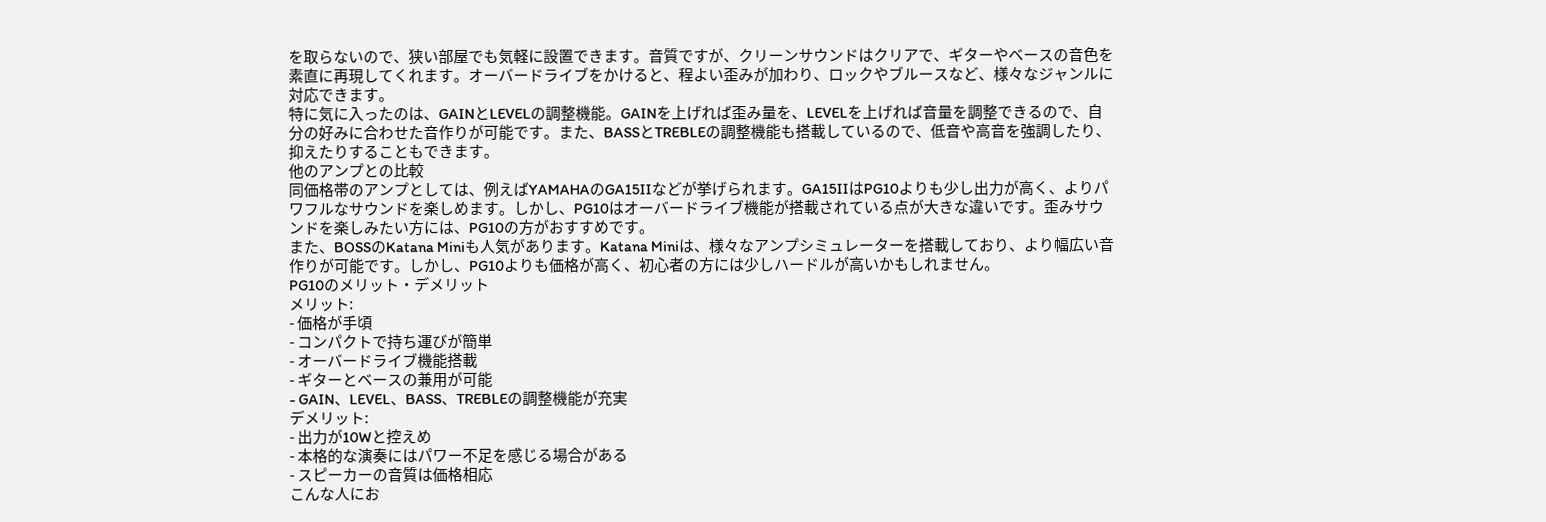を取らないので、狭い部屋でも気軽に設置できます。音質ですが、クリーンサウンドはクリアで、ギターやベースの音色を素直に再現してくれます。オーバードライブをかけると、程よい歪みが加わり、ロックやブルースなど、様々なジャンルに対応できます。
特に気に入ったのは、GAINとLEVELの調整機能。GAINを上げれば歪み量を、LEVELを上げれば音量を調整できるので、自分の好みに合わせた音作りが可能です。また、BASSとTREBLEの調整機能も搭載しているので、低音や高音を強調したり、抑えたりすることもできます。
他のアンプとの比較
同価格帯のアンプとしては、例えばYAMAHAのGA15IIなどが挙げられます。GA15IIはPG10よりも少し出力が高く、よりパワフルなサウンドを楽しめます。しかし、PG10はオーバードライブ機能が搭載されている点が大きな違いです。歪みサウンドを楽しみたい方には、PG10の方がおすすめです。
また、BOSSのKatana Miniも人気があります。Katana Miniは、様々なアンプシミュレーターを搭載しており、より幅広い音作りが可能です。しかし、PG10よりも価格が高く、初心者の方には少しハードルが高いかもしれません。
PG10のメリット・デメリット
メリット:
- 価格が手頃
- コンパクトで持ち運びが簡単
- オーバードライブ機能搭載
- ギターとベースの兼用が可能
- GAIN、LEVEL、BASS、TREBLEの調整機能が充実
デメリット:
- 出力が10Wと控えめ
- 本格的な演奏にはパワー不足を感じる場合がある
- スピーカーの音質は価格相応
こんな人にお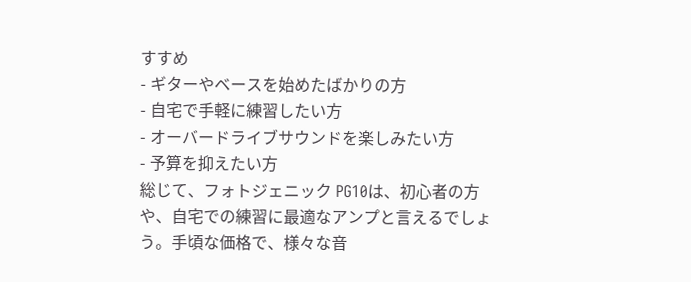すすめ
- ギターやベースを始めたばかりの方
- 自宅で手軽に練習したい方
- オーバードライブサウンドを楽しみたい方
- 予算を抑えたい方
総じて、フォトジェニック PG10は、初心者の方や、自宅での練習に最適なアンプと言えるでしょう。手頃な価格で、様々な音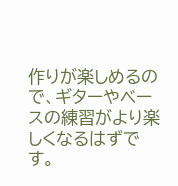作りが楽しめるので、ギターやベースの練習がより楽しくなるはずです。